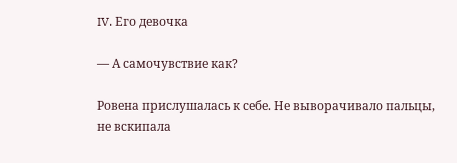IV. Его девочка

— А самочувствие как?

Ровена прислушалась к себе. Не выворачивало пальцы, не вскипала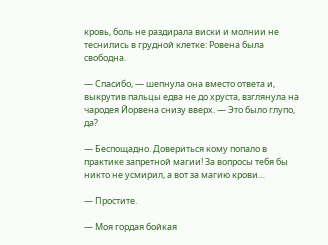кровь, боль не раздирала виски и молнии не теснились в грудной клетке: Ровена была свободна.

— Спасибо, — шепнула она вместо ответа и, выкрутив пальцы едва не до хруста, взглянула на чародея Йорвена снизу вверх. — Это было глупо, да?

— Беспощадно. Довериться кому попало в практике запретной магии! За вопросы тебя бы никто не усмирил, а вот за магию крови…

— Простите.

— Моя гордая бойкая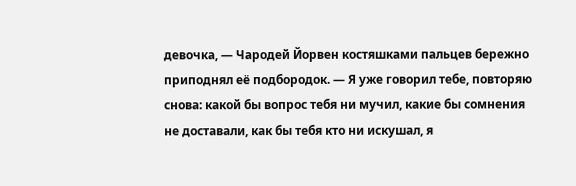девочка, — Чародей Йорвен костяшками пальцев бережно приподнял её подбородок. — Я уже говорил тебе, повторяю снова: какой бы вопрос тебя ни мучил, какие бы сомнения не доставали, как бы тебя кто ни искушал, я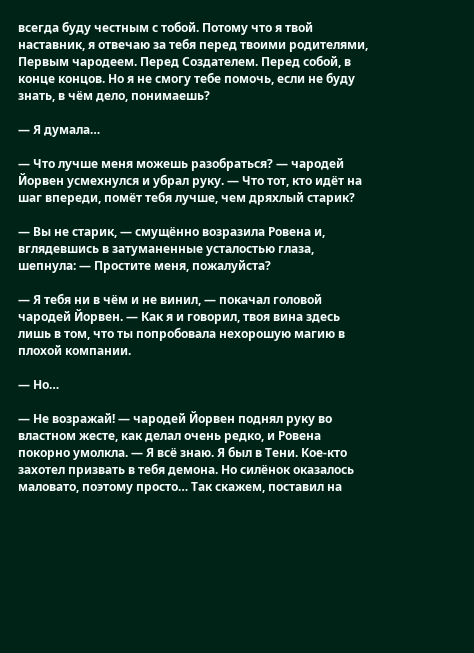всегда буду честным с тобой. Потому что я твой наставник, я отвечаю за тебя перед твоими родителями, Первым чародеем. Перед Создателем. Перед собой, в конце концов. Но я не смогу тебе помочь, если не буду знать, в чём дело, понимаешь?

— Я думала…

— Что лучше меня можешь разобраться? — чародей Йорвен усмехнулся и убрал руку. — Что тот, кто идёт на шаг впереди, помёт тебя лучше, чем дряхлый старик?

— Вы не старик, — смущённо возразила Ровена и, вглядевшись в затуманенные усталостью глаза, шепнула: — Простите меня, пожалуйста?

— Я тебя ни в чём и не винил, — покачал головой чародей Йорвен. — Как я и говорил, твоя вина здесь лишь в том, что ты попробовала нехорошую магию в плохой компании.

— Но…

— Не возражай! — чародей Йорвен поднял руку во властном жесте, как делал очень редко, и Ровена покорно умолкла. — Я всё знаю. Я был в Тени. Кое-кто захотел призвать в тебя демона. Но силёнок оказалось маловато, поэтому просто… Так скажем, поставил на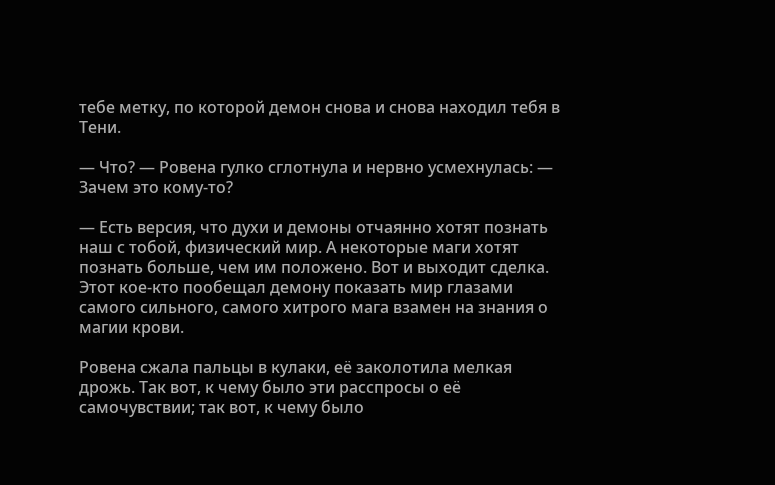тебе метку, по которой демон снова и снова находил тебя в Тени.

— Что? — Ровена гулко сглотнула и нервно усмехнулась: — Зачем это кому-то?

— Есть версия, что духи и демоны отчаянно хотят познать наш с тобой, физический мир. А некоторые маги хотят познать больше, чем им положено. Вот и выходит сделка. Этот кое-кто пообещал демону показать мир глазами самого сильного, самого хитрого мага взамен на знания о магии крови.

Ровена сжала пальцы в кулаки, её заколотила мелкая дрожь. Так вот, к чему было эти расспросы о её самочувствии; так вот, к чему было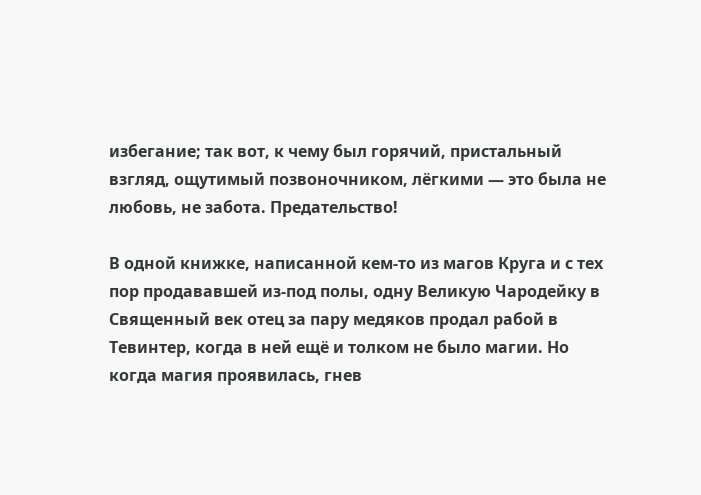избегание; так вот, к чему был горячий, пристальный взгляд, ощутимый позвоночником, лёгкими — это была не любовь, не забота. Предательство!

В одной книжке, написанной кем-то из магов Круга и с тех пор продававшей из-под полы, одну Великую Чародейку в Священный век отец за пару медяков продал рабой в Тевинтер, когда в ней ещё и толком не было магии. Но когда магия проявилась, гнев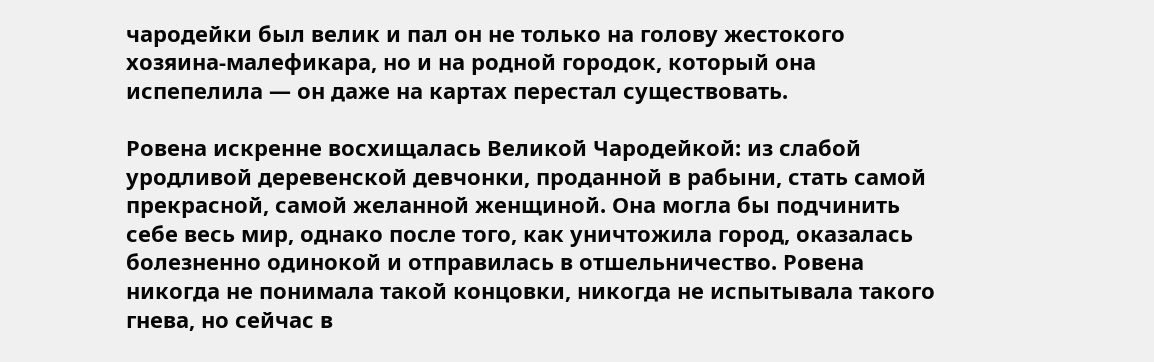чародейки был велик и пал он не только на голову жестокого хозяина-малефикара, но и на родной городок, который она испепелила — он даже на картах перестал существовать.

Ровена искренне восхищалась Великой Чародейкой: из слабой уродливой деревенской девчонки, проданной в рабыни, стать самой прекрасной, самой желанной женщиной. Она могла бы подчинить себе весь мир, однако после того, как уничтожила город, оказалась болезненно одинокой и отправилась в отшельничество. Ровена никогда не понимала такой концовки, никогда не испытывала такого гнева, но сейчас в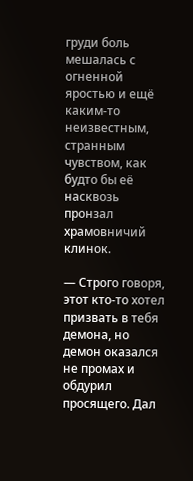груди боль мешалась с огненной яростью и ещё каким-то неизвестным, странным чувством, как будто бы её насквозь пронзал храмовничий клинок.

— Строго говоря, этот кто-то хотел призвать в тебя демона, но демон оказался не промах и обдурил просящего. Дал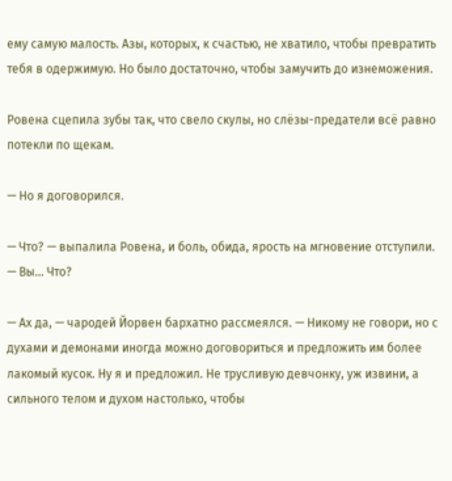ему самую малость. Азы, которых, к счастью, не хватило, чтобы превратить тебя в одержимую. Но было достаточно, чтобы замучить до изнеможения.

Ровена сцепила зубы так, что свело скулы, но слёзы-предатели всё равно потекли по щекам.

— Но я договорился.

— Что? — выпалила Ровена, и боль, обида, ярость на мгновение отступили. — Вы… Что?

— Ах да, — чародей Йорвен бархатно рассмеялся. — Никому не говори, но с духами и демонами иногда можно договориться и предложить им более лакомый кусок. Ну я и предложил. Не трусливую девчонку, уж извини, а сильного телом и духом настолько, чтобы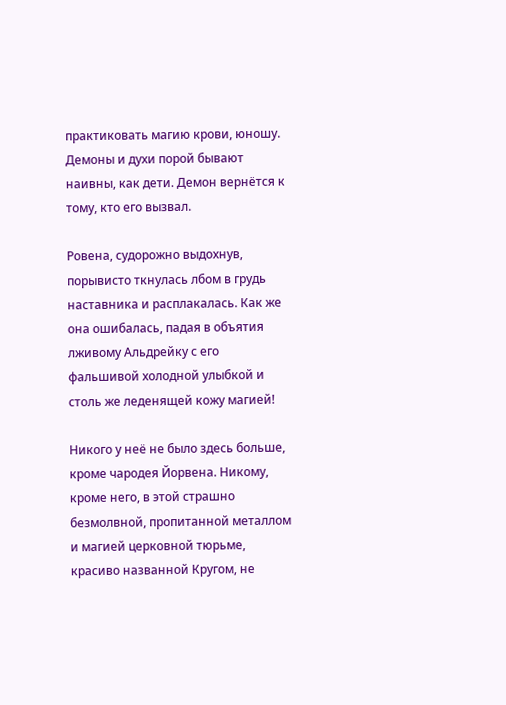практиковать магию крови, юношу. Демоны и духи порой бывают наивны, как дети. Демон вернётся к тому, кто его вызвал.

Ровена, судорожно выдохнув, порывисто ткнулась лбом в грудь наставника и расплакалась. Как же она ошибалась, падая в объятия лживому Альдрейку с его фальшивой холодной улыбкой и столь же леденящей кожу магией!

Никого у неё не было здесь больше, кроме чародея Йорвена. Никому, кроме него, в этой страшно безмолвной, пропитанной металлом и магией церковной тюрьме, красиво названной Кругом, не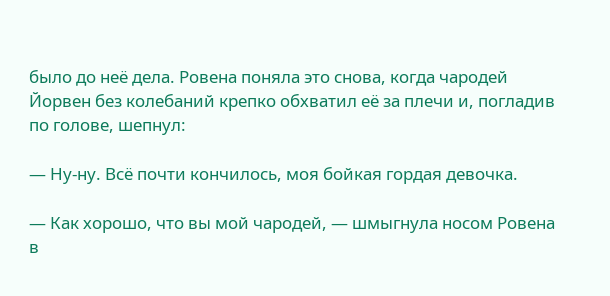было до неё дела. Ровена поняла это снова, когда чародей Йорвен без колебаний крепко обхватил её за плечи и, погладив по голове, шепнул:

— Ну-ну. Всё почти кончилось, моя бойкая гордая девочка.

— Как хорошо, что вы мой чародей, — шмыгнула носом Ровена в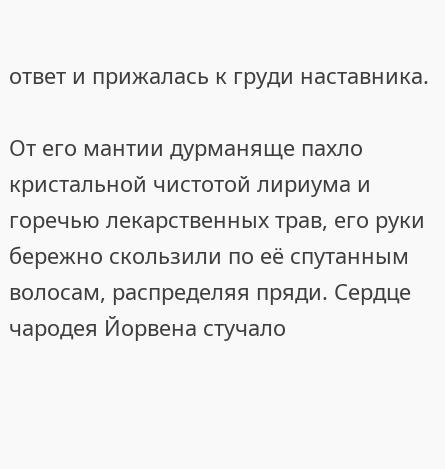ответ и прижалась к груди наставника.

От его мантии дурманяще пахло кристальной чистотой лириума и горечью лекарственных трав, его руки бережно скользили по её спутанным волосам, распределяя пряди. Сердце чародея Йорвена стучало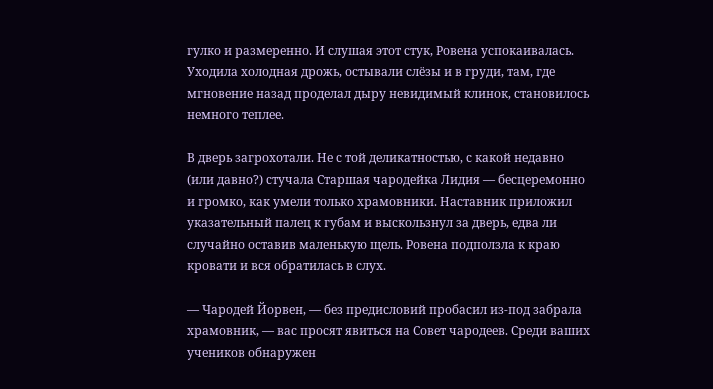гулко и размеренно. И слушая этот стук, Ровена успокаивалась. Уходила холодная дрожь, остывали слёзы и в груди, там, где мгновение назад проделал дыру невидимый клинок, становилось немного теплее.

В дверь загрохотали. Не с той деликатностью, с какой недавно (или давно?) стучала Старшая чародейка Лидия — бесцеремонно и громко, как умели только храмовники. Наставник приложил указательный палец к губам и выскользнул за дверь, едва ли случайно оставив маленькую щель. Ровена подползла к краю кровати и вся обратилась в слух.

— Чародей Йорвен, — без предисловий пробасил из-под забрала храмовник, — вас просят явиться на Совет чародеев. Среди ваших учеников обнаружен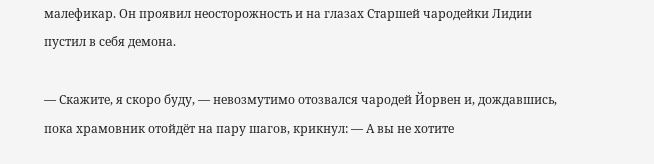малефикар. Он проявил неосторожность и на глазах Старшей чародейки Лидии пустил в себя демона.

— Скажите, я скоро буду, — невозмутимо отозвался чародей Йорвен и, дождавшись, пока храмовник отойдёт на пару шагов, крикнул: — А вы не хотите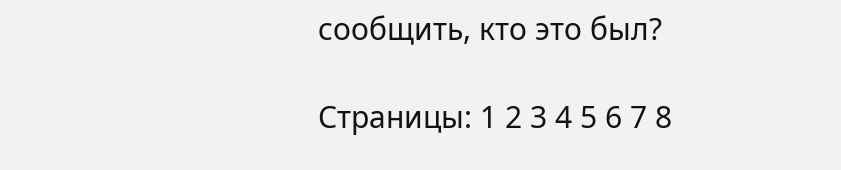сообщить, кто это был?

Страницы: 1 2 3 4 5 6 7 8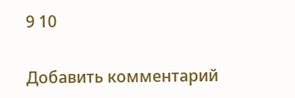9 10

Добавить комментарий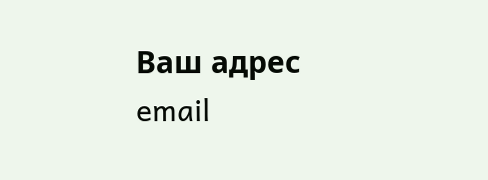Ваш адрес email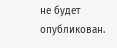не будет опубликован.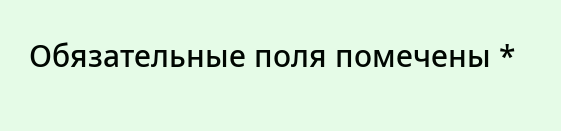Обязательные поля помечены *